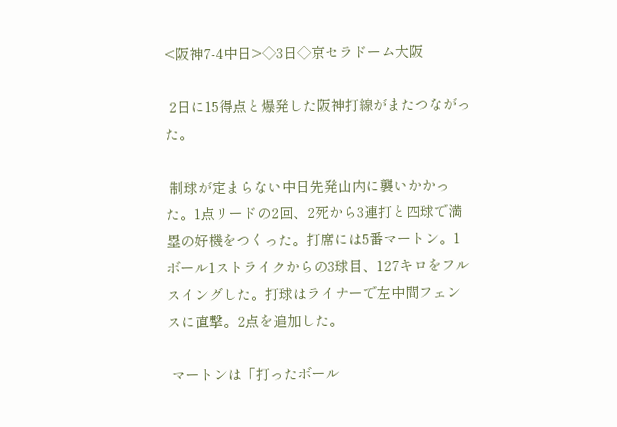<阪神7-4中日>◇3日◇京セラドーム大阪

 2日に15得点と爆発した阪神打線がまたつながった。

 制球が定まらない中日先発山内に襲いかかった。1点リードの2回、2死から3連打と四球で満塁の好機をつくった。打席には5番マートン。1ボール1ストライクからの3球目、127キロをフルスイングした。打球はライナーで左中間フェンスに直撃。2点を追加した。

 マートンは「打ったボール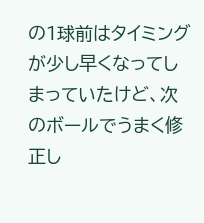の1球前はタイミングが少し早くなってしまっていたけど、次のボールでうまく修正し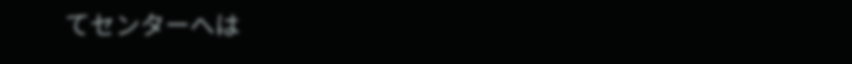てセンターへは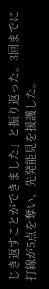じき返すことができました」と振り返った。3回までに打線が5点を奪い、先発能見を援護した。